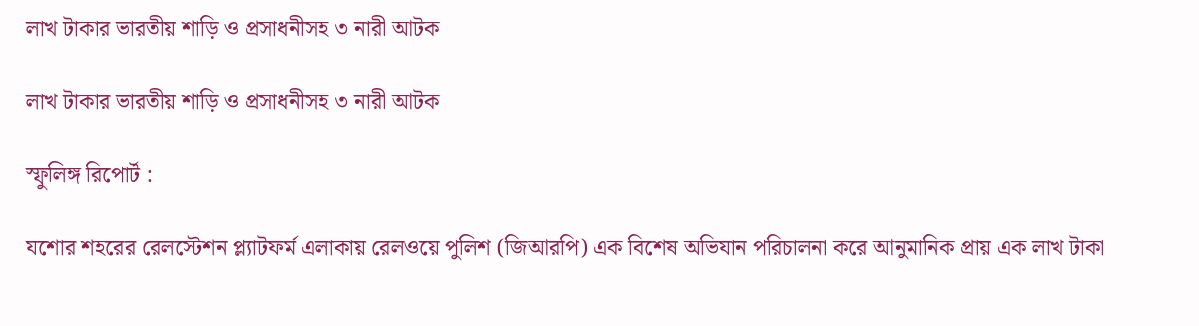লাখ টাকার ভারতীয় শাড়ি ও প্রসাধনীসহ ৩ নারী আটক

লাখ টাকার ভারতীয় শাড়ি ও প্রসাধনীসহ ৩ নারী আটক

স্ফুলিঙ্গ রিপোর্ট :

যশোর শহরের রেলস্টেশন প্ল্যাটফর্ম এলাকায় রেলওয়ে পুলিশ (জিআরপি) এক বিশেষ অভিযান পরিচালনা করে আনুমানিক প্রায় এক লাখ টাকা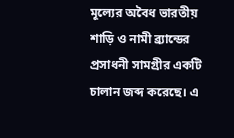মূল্যের অবৈধ ভারতীয় শাড়ি ও নামী ব্র্যান্ডের প্রসাধনী সামগ্রীর একটি চালান জব্দ করেছে। এ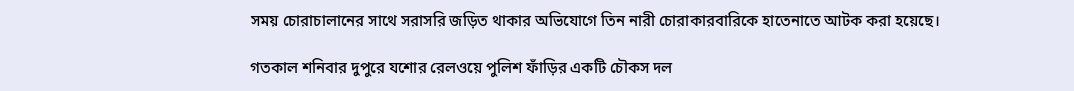সময় চোরাচালানের সাথে সরাসরি জড়িত থাকার অভিযোগে তিন নারী চোরাকারবারিকে হাতেনাতে আটক করা হয়েছে।

গতকাল শনিবার দুপুরে যশোর রেলওয়ে পুলিশ ফাঁড়ির একটি চৌকস দল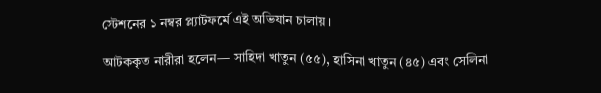স্টেশনের ১ নম্বর প্ল্যাটফর্মে এই অভিযান চালায়।

আটককৃত নারীরা হলেন— সাহিদা খাতুন (৫৫), হাসিনা খাতুন (৪৫) এবং সেলিনা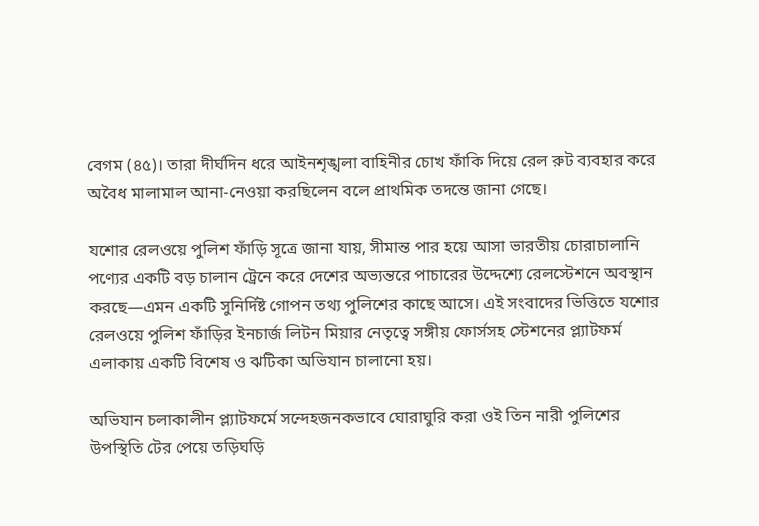বেগম (৪৫)। তারা দীর্ঘদিন ধরে আইনশৃঙ্খলা বাহিনীর চোখ ফাঁকি দিয়ে রেল রুট ব্যবহার করে অবৈধ মালামাল আনা-নেওয়া করছিলেন বলে প্রাথমিক তদন্তে জানা গেছে।

যশোর রেলওয়ে পুলিশ ফাঁড়ি সূত্রে জানা যায়, সীমান্ত পার হয়ে আসা ভারতীয় চোরাচালানি পণ্যের একটি বড় চালান ট্রেনে করে দেশের অভ্যন্তরে পাচারের উদ্দেশ্যে রেলস্টেশনে অবস্থান করছে—এমন একটি সুনির্দিষ্ট গোপন তথ্য পুলিশের কাছে আসে। এই সংবাদের ভিত্তিতে যশোর রেলওয়ে পুলিশ ফাঁড়ির ইনচার্জ লিটন মিয়ার নেতৃত্বে সঙ্গীয় ফোর্সসহ স্টেশনের প্ল্যাটফর্ম এলাকায় একটি বিশেষ ও ঝটিকা অভিযান চালানো হয়।

অভিযান চলাকালীন প্ল্যাটফর্মে সন্দেহজনকভাবে ঘোরাঘুরি করা ওই তিন নারী পুলিশের উপস্থিতি টের পেয়ে তড়িঘড়ি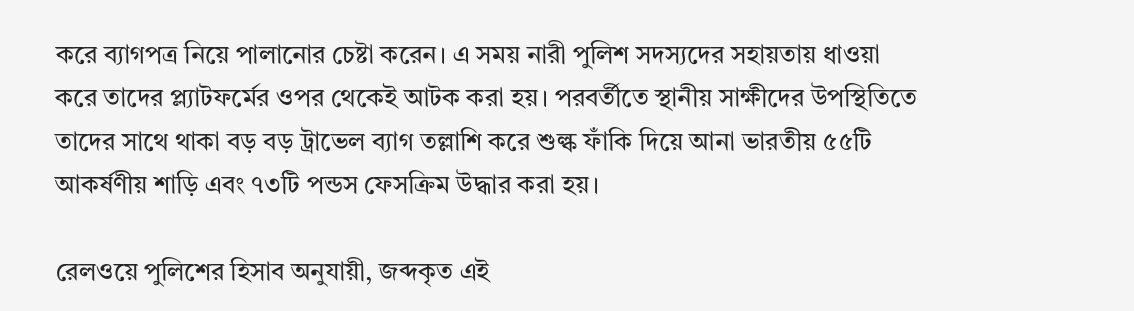করে ব্যাগপত্র নিয়ে পালানোর চেষ্টা করেন। এ সময় নারী পুলিশ সদস্যদের সহায়তায় ধাওয়া করে তাদের প্ল্যাটফর্মের ওপর থেকেই আটক করা হয়। পরবর্তীতে স্থানীয় সাক্ষীদের উপস্থিতিতে তাদের সাথে থাকা বড় বড় ট্রাভেল ব্যাগ তল্লাশি করে শুল্ক ফাঁকি দিয়ে আনা ভারতীয় ৫৫টি আকর্ষণীয় শাড়ি এবং ৭৩টি পন্ডস ফেসক্রিম উদ্ধার করা হয়।

রেলওয়ে পুলিশের হিসাব অনুযায়ী, জব্দকৃত এই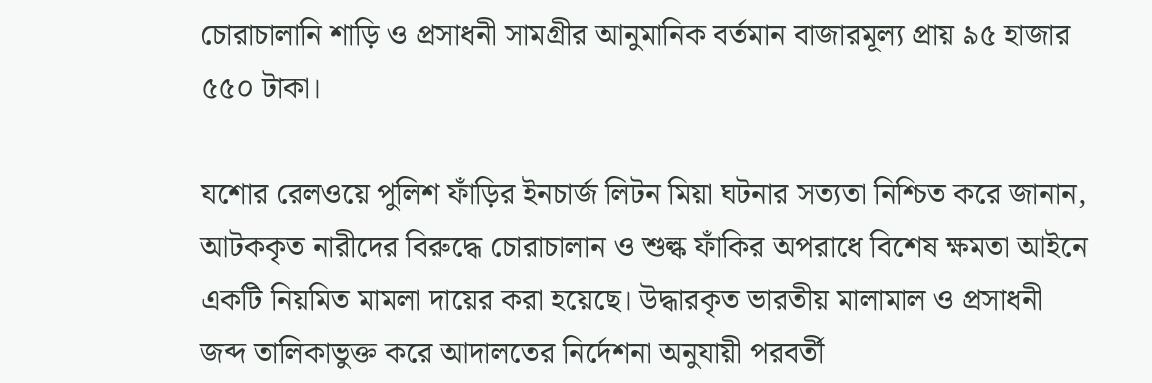চোরাচালানি শাড়ি ও প্রসাধনী সামগ্রীর আনুমানিক বর্তমান বাজারমূল্য প্রায় ৯৫ হাজার ৫৫০ টাকা।

যশোর রেলওয়ে পুলিশ ফাঁড়ির ইনচার্জ লিটন মিয়া ঘটনার সত্যতা নিশ্চিত করে জানান, আটককৃত নারীদের বিরুদ্ধে চোরাচালান ও শুল্ক ফাঁকির অপরাধে বিশেষ ক্ষমতা আইনে একটি নিয়মিত মামলা দায়ের করা হয়েছে। উদ্ধারকৃত ভারতীয় মালামাল ও প্রসাধনী জব্দ তালিকাভুক্ত করে আদালতের নির্দেশনা অনুযায়ী পরবর্তী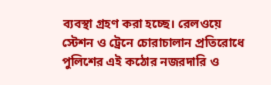ব্যবস্থা গ্রহণ করা হচ্ছে। রেলওয়ে স্টেশন ও ট্রেনে চোরাচালান প্রতিরোধে পুলিশের এই কঠোর নজরদারি ও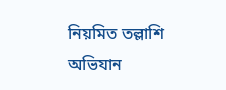নিয়মিত তল্লাশি অভিযান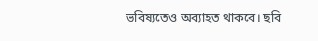ভবিষ্যতেও অব্যাহত থাকবে। ছবি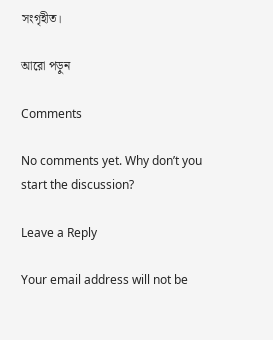সংগৃহীত।

আরো পড়ুন

Comments

No comments yet. Why don’t you start the discussion?

Leave a Reply

Your email address will not be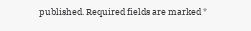published. Required fields are marked *